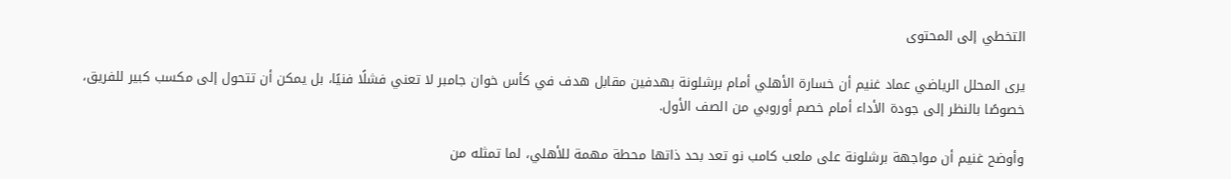التخطي إلى المحتوى

يرى المحلل الرياضي عماد غنيم أن خسارة الأهلي أمام برشلونة بهدفين مقابل هدف في كأس خوان جامبر لا تعني فشلًا فنيًا، بل يمكن أن تتحول إلى مكسب كبير للفريق، خصوصًا بالنظر إلى جودة الأداء أمام خصم أوروبي من الصف الأول.

وأوضح غنيم أن مواجهة برشلونة على ملعب كامب نو تعد بحد ذاتها محطة مهمة للأهلي، لما تمثله من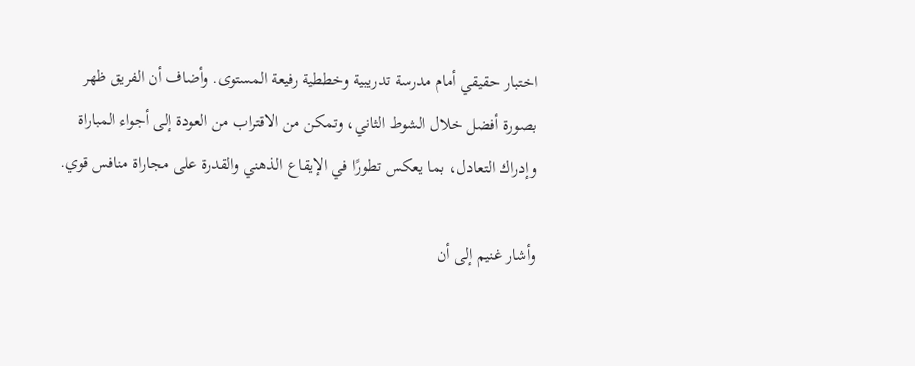اختبار حقيقي أمام مدرسة تدريبية وخططية رفيعة المستوى. وأضاف أن الفريق ظهر بصورة أفضل خلال الشوط الثاني، وتمكن من الاقتراب من العودة إلى أجواء المباراة وإدراك التعادل، بما يعكس تطورًا في الإيقاع الذهني والقدرة على مجاراة منافس قوي.

وأشار غنيم إلى أن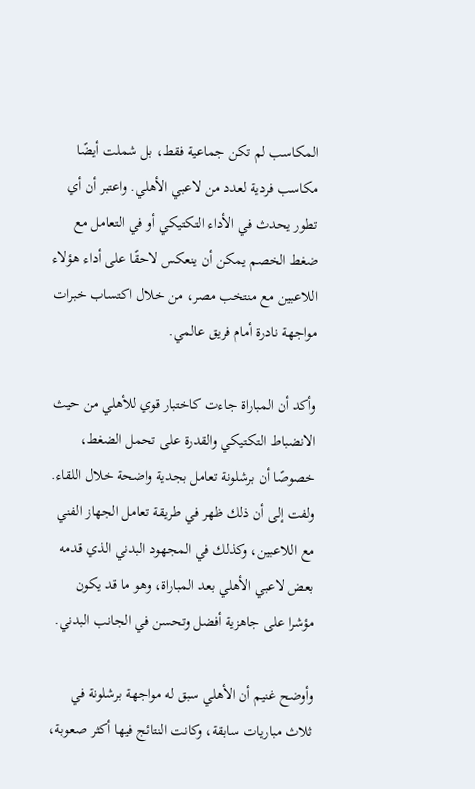المكاسب لم تكن جماعية فقط، بل شملت أيضًا مكاسب فردية لعدد من لاعبي الأهلي. واعتبر أن أي تطور يحدث في الأداء التكتيكي أو في التعامل مع ضغط الخصم يمكن أن ينعكس لاحقًا على أداء هؤلاء اللاعبين مع منتخب مصر، من خلال اكتساب خبرات مواجهة نادرة أمام فريق عالمي.

وأكد أن المباراة جاءت كاختبار قوي للأهلي من حيث الانضباط التكتيكي والقدرة على تحمل الضغط، خصوصًا أن برشلونة تعامل بجدية واضحة خلال اللقاء. ولفت إلى أن ذلك ظهر في طريقة تعامل الجهاز الفني مع اللاعبين، وكذلك في المجهود البدني الذي قدمه بعض لاعبي الأهلي بعد المباراة، وهو ما قد يكون مؤشرا على جاهزية أفضل وتحسن في الجانب البدني.

وأوضح غنيم أن الأهلي سبق له مواجهة برشلونة في ثلاث مباريات سابقة، وكانت النتائج فيها أكثر صعوبة،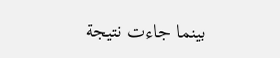بينما جاءت نتيجة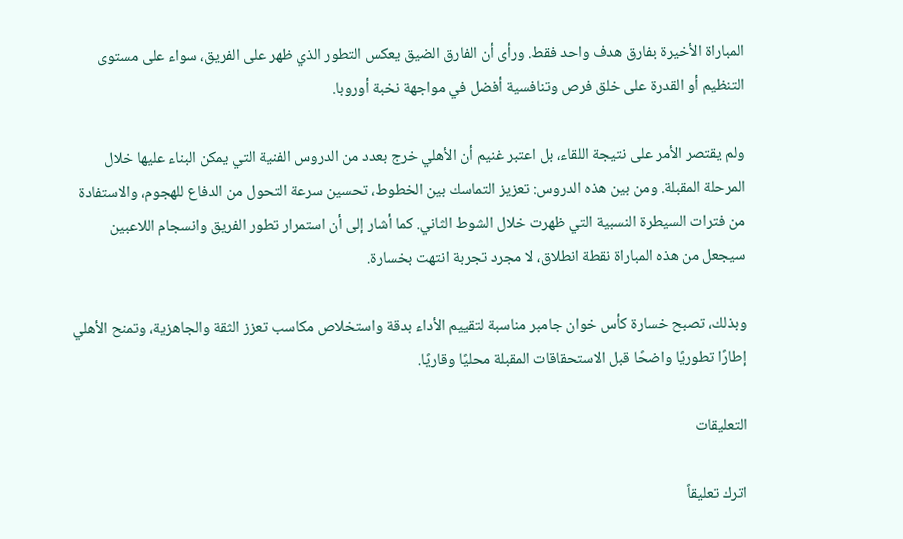المباراة الأخيرة بفارق هدف واحد فقط. ورأى أن الفارق الضيق يعكس التطور الذي ظهر على الفريق، سواء على مستوى التنظيم أو القدرة على خلق فرص وتنافسية أفضل في مواجهة نخبة أوروبا.

ولم يقتصر الأمر على نتيجة اللقاء، بل اعتبر غنيم أن الأهلي خرج بعدد من الدروس الفنية التي يمكن البناء عليها خلال المرحلة المقبلة. ومن بين هذه الدروس: تعزيز التماسك بين الخطوط، تحسين سرعة التحول من الدفاع للهجوم، والاستفادة من فترات السيطرة النسبية التي ظهرت خلال الشوط الثاني. كما أشار إلى أن استمرار تطور الفريق وانسجام اللاعبين سيجعل من هذه المباراة نقطة انطلاق، لا مجرد تجربة انتهت بخسارة.

وبذلك، تصبح خسارة كأس خوان جامبر مناسبة لتقييم الأداء بدقة واستخلاص مكاسب تعزز الثقة والجاهزية، وتمنح الأهلي إطارًا تطوريًا واضحًا قبل الاستحقاقات المقبلة محليًا وقاريًا.

التعليقات

اترك تعليقاً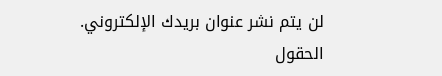لن يتم نشر عنوان بريدك الإلكتروني. الحقول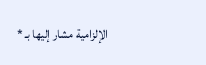الإلزامية مشار إليها بـ *